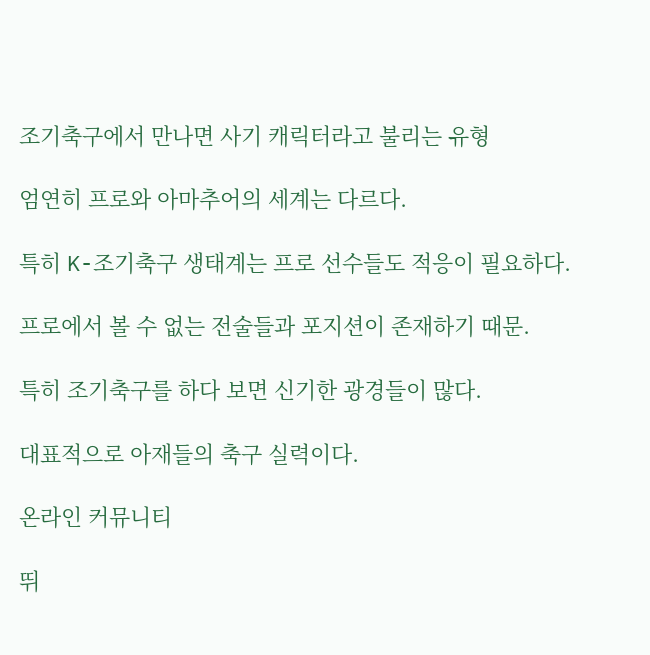조기축구에서 만나면 사기 캐릭터라고 불리는 유형

엄연히 프로와 아마추어의 세계는 다르다.

특히 K-조기축구 생태계는 프로 선수들도 적응이 필요하다.

프로에서 볼 수 없는 전술들과 포지션이 존재하기 때문.

특히 조기축구를 하다 보면 신기한 광경들이 많다.

대표적으로 아재들의 축구 실력이다.

온라인 커뮤니티

뛰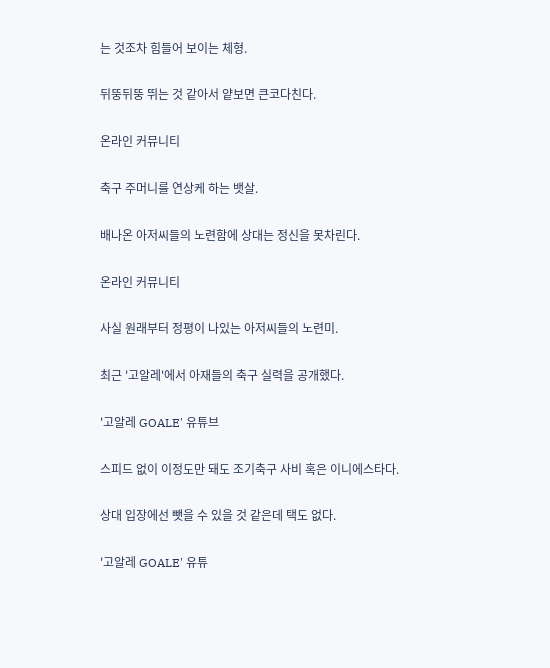는 것조차 힘들어 보이는 체형.

뒤뚱뒤뚱 뛰는 것 같아서 얕보면 큰코다친다.

온라인 커뮤니티

축구 주머니를 연상케 하는 뱃살.

배나온 아저씨들의 노련함에 상대는 정신을 못차린다.

온라인 커뮤니티

사실 원래부터 정평이 나있는 아저씨들의 노련미.

최근 '고알레'에서 아재들의 축구 실력을 공개했다.

'고알레 GOALE' 유튜브

스피드 없이 이정도만 돼도 조기축구 사비 혹은 이니에스타다.

상대 입장에선 뺏을 수 있을 것 같은데 택도 없다.

'고알레 GOALE' 유튜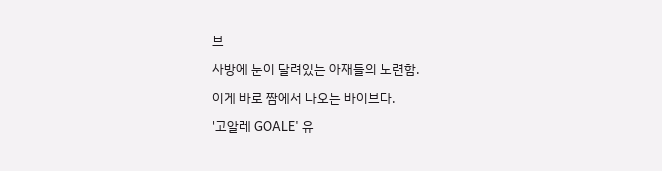브

사방에 눈이 달려있는 아재들의 노련함.

이게 바로 짬에서 나오는 바이브다.

'고알레 GOALE' 유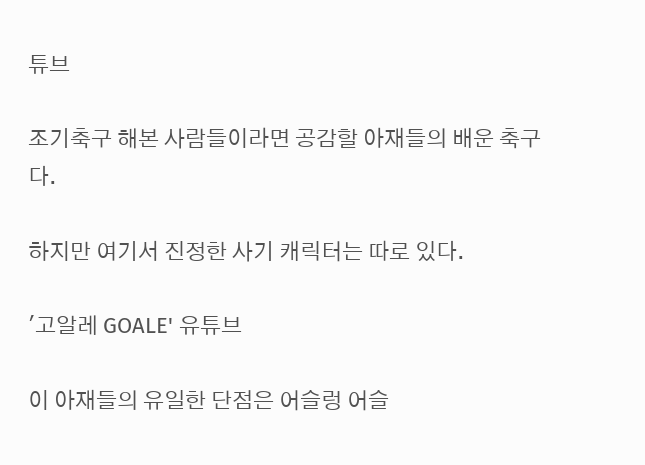튜브

조기축구 해본 사람들이라면 공감할 아재들의 배운 축구다.

하지만 여기서 진정한 사기 캐릭터는 따로 있다.

'고알레 GOALE' 유튜브

이 아재들의 유일한 단점은 어슬렁 어슬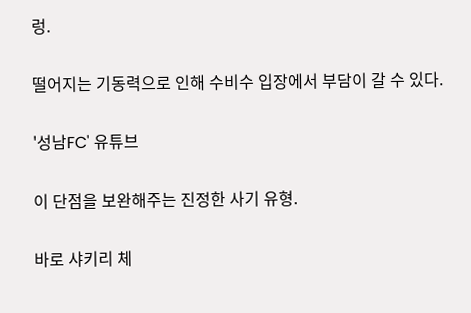렁.

떨어지는 기동력으로 인해 수비수 입장에서 부담이 갈 수 있다.

'성남FC' 유튜브

이 단점을 보완해주는 진정한 사기 유형.

바로 샤키리 체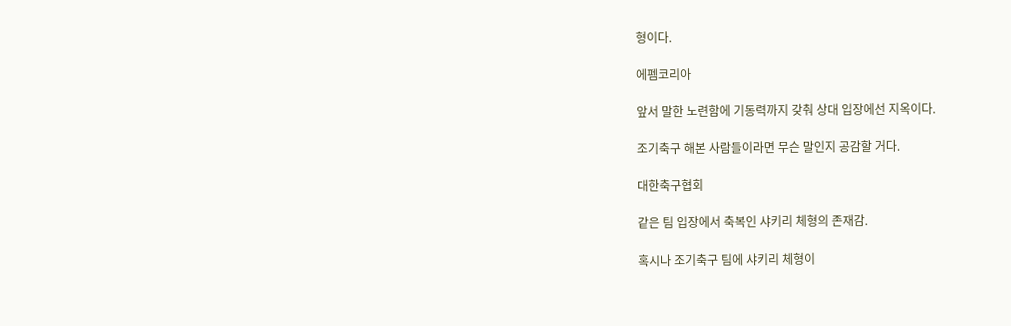형이다.

에펨코리아

앞서 말한 노련함에 기동력까지 갖춰 상대 입장에선 지옥이다.

조기축구 해본 사람들이라면 무슨 말인지 공감할 거다.

대한축구협회

같은 팀 입장에서 축복인 샤키리 체형의 존재감.

혹시나 조기축구 팀에 샤키리 체형이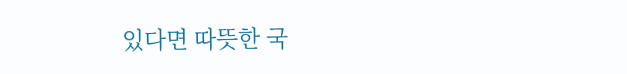있다면 따뜻한 국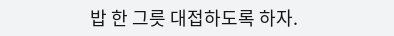밥 한 그릇 대접하도록 하자.